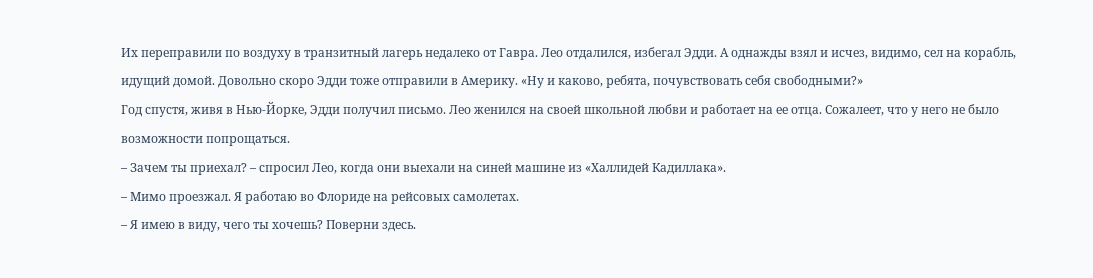Их переправили по воздуху в транзитный лагерь недалеко от Гавра. Лео отдалился, избегал Эдди. А однажды взял и исчез, видимо, сел на корабль, идущий домой. Довольно скоро Эдди тоже отправили в Америку. «Ну и каково, ребята, почувствовать себя свободными?»
Год спустя, живя в Нью-Йорке, Эдди получил письмо. Лео женился на своей школьной любви и работает на ее отца. Сожалеет, что у него не было возможности попрощаться.
– Зачем ты приехал? – спросил Лео, когда они выехали на синей машине из «Халлидей Кадиллака».
– Мимо проезжал. Я работаю во Флориде на рейсовых самолетах.
– Я имею в виду, чего ты хочешь? Поверни здесь.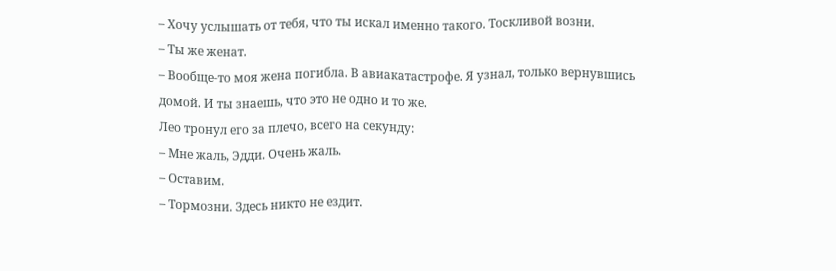– Хочу услышать от тебя, что ты искал именно такого. Тоскливой возни.
– Ты же женат.
– Вообще-то моя жена погибла. В авиакатастрофе. Я узнал, только вернувшись домой. И ты знаешь, что это не одно и то же.
Лео тронул его за плечо, всего на секунду:
– Мне жаль, Эдди. Очень жаль.
– Оставим.
– Тормозни. Здесь никто не ездит.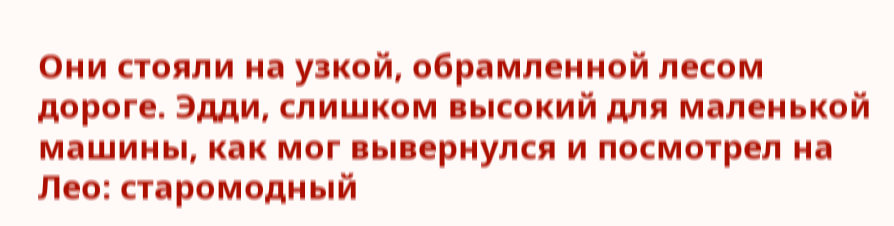Они стояли на узкой, обрамленной лесом дороге. Эдди, слишком высокий для маленькой машины, как мог вывернулся и посмотрел на Лео: старомодный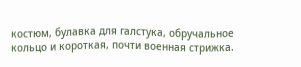костюм, булавка для галстука, обручальное кольцо и короткая, почти военная стрижка.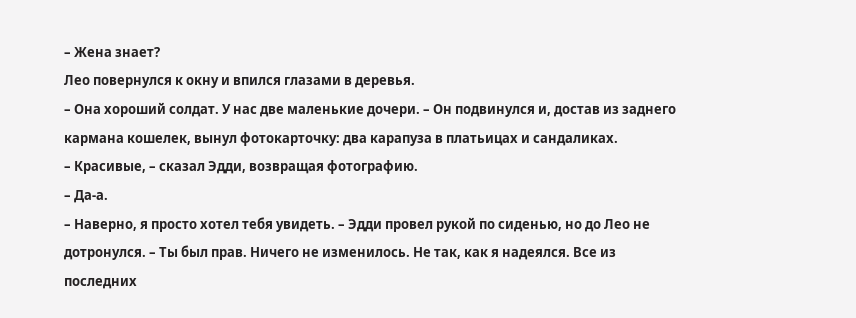– Жена знает?
Лео повернулся к окну и впился глазами в деревья.
– Она хороший солдат. У нас две маленькие дочери. – Он подвинулся и, достав из заднего кармана кошелек, вынул фотокарточку: два карапуза в платьицах и сандаликах.
– Красивые, – сказал Эдди, возвращая фотографию.
– Да-а.
– Наверно, я просто хотел тебя увидеть. – Эдди провел рукой по сиденью, но до Лео не дотронулся. – Ты был прав. Ничего не изменилось. Не так, как я надеялся. Все из последних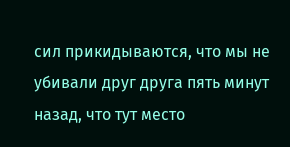сил прикидываются, что мы не убивали друг друга пять минут назад, что тут место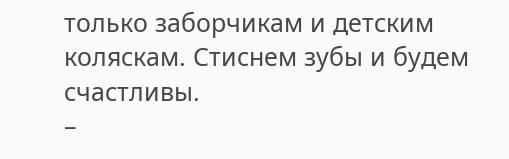только заборчикам и детским коляскам. Стиснем зубы и будем счастливы.
–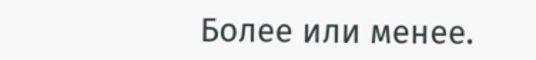Более или менее.